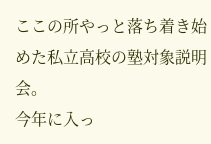ここの所やっと落ち着き始めた私立高校の塾対象説明会。
今年に入っ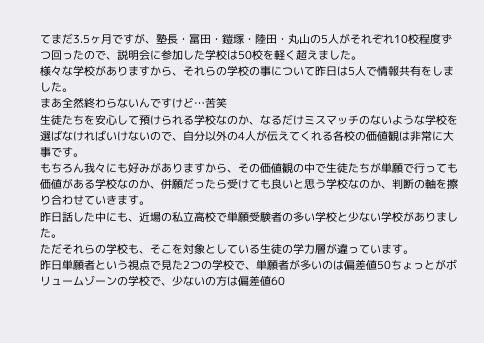てまだ3.5ヶ月ですが、塾長・冨田・鎧塚・陸田・丸山の5人がそれぞれ10校程度ずつ回ったので、説明会に参加した学校は50校を軽く超えました。
様々な学校がありますから、それらの学校の事について昨日は5人で情報共有をしました。
まあ全然終わらないんですけど…苦笑
生徒たちを安心して預けられる学校なのか、なるだけミスマッチのないような学校を選ばなければいけないので、自分以外の4人が伝えてくれる各校の価値観は非常に大事です。
もちろん我々にも好みがありますから、その価値観の中で生徒たちが単願で行っても価値がある学校なのか、併願だったら受けても良いと思う学校なのか、判断の軸を擦り合わせていきます。
昨日話した中にも、近場の私立高校で単願受験者の多い学校と少ない学校がありました。
ただそれらの学校も、そこを対象としている生徒の学力層が違っています。
昨日単願者という視点で見た2つの学校で、単願者が多いのは偏差値50ちょっとがボリュームゾーンの学校で、少ないの方は偏差値60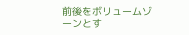前後をボリュームゾーンとす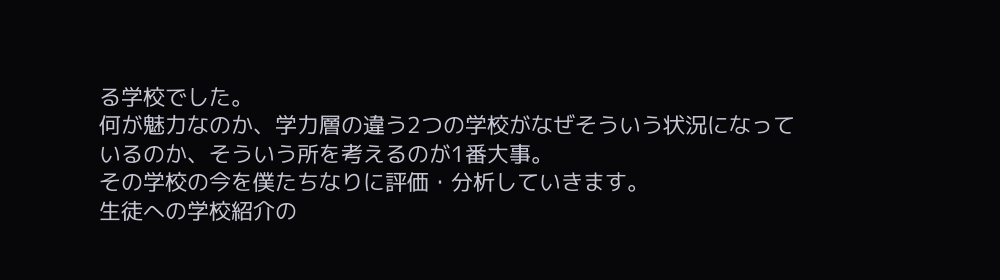る学校でした。
何が魅力なのか、学力層の違う2つの学校がなぜそういう状況になっているのか、そういう所を考えるのが1番大事。
その学校の今を僕たちなりに評価・分析していきます。
生徒への学校紹介の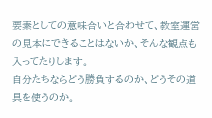要素としての意味合いと合わせて、教室運営の見本にできることはないか、そんな観点も入ってたりします。
自分たちならどう勝負するのか、どうその道具を使うのか。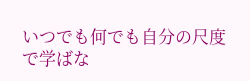いつでも何でも自分の尺度で学ばな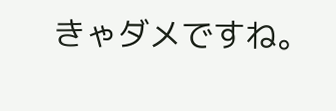きゃダメですね。